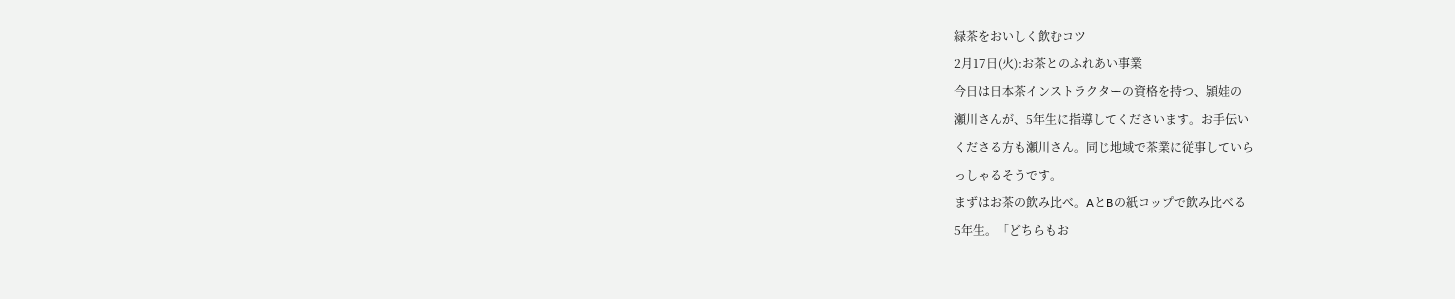緑茶をおいしく飲むコツ
2月17日(火):お茶とのふれあい事業
今日は日本茶インストラクターの資格を持つ、頴娃の
瀬川さんが、5年生に指導してくださいます。お手伝い
くださる方も瀬川さん。同じ地域で茶業に従事していら
っしゃるそうです。
まずはお茶の飲み比べ。AとBの紙コップで飲み比べる
5年生。「どちらもお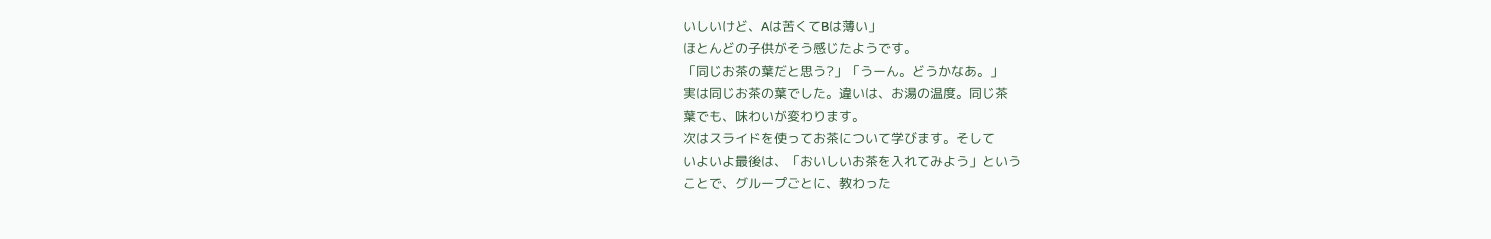いしいけど、Aは苦くてBは薄い」
ほとんどの子供がそう感じたようです。
「同じお茶の葉だと思う?」「うーん。どうかなあ。」
実は同じお茶の葉でした。違いは、お湯の温度。同じ茶
葉でも、味わいが変わります。
次はスライドを使ってお茶について学びます。そして
いよいよ最後は、「おいしいお茶を入れてみよう」という
ことで、グループごとに、教わった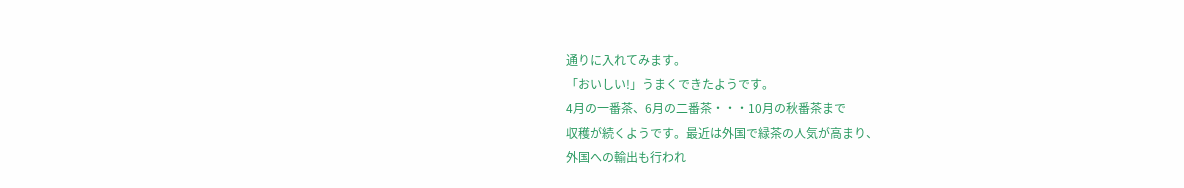通りに入れてみます。
「おいしい!」うまくできたようです。
4月の一番茶、6月の二番茶・・・10月の秋番茶まで
収穫が続くようです。最近は外国で緑茶の人気が高まり、
外国への輸出も行われ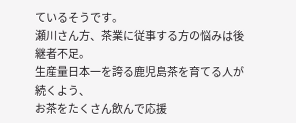ているそうです。
瀬川さん方、茶業に従事する方の悩みは後継者不足。
生産量日本一を誇る鹿児島茶を育てる人が続くよう、
お茶をたくさん飲んで応援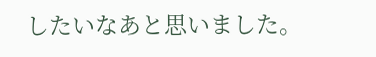したいなあと思いました。